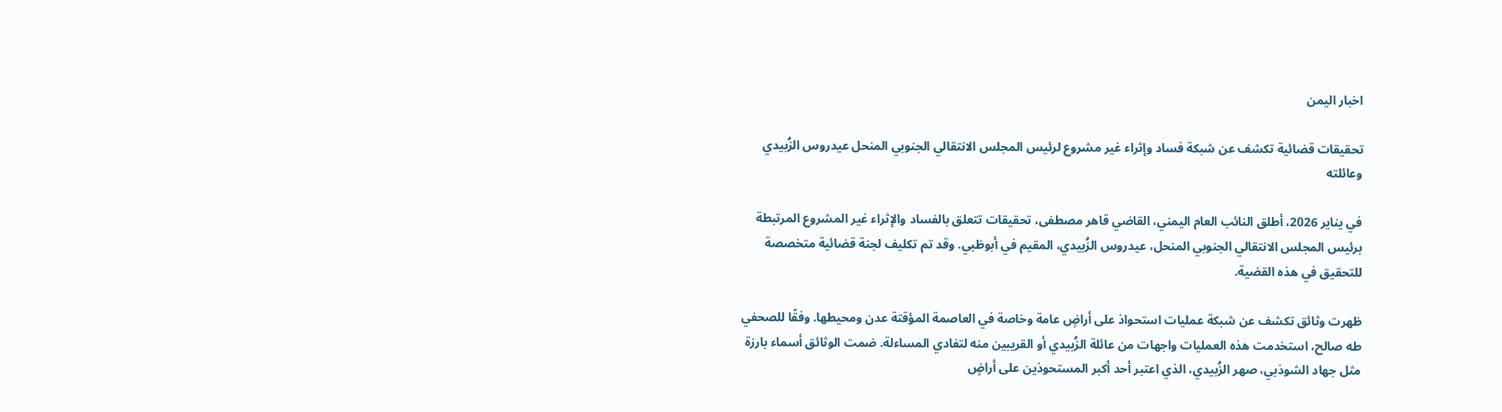اخبار اليمن

تحقيقات قضائية تكشف عن شبكة فساد وإثراء غير مشروع لرئيس المجلس الانتقالي الجنوبي المنحل عيدروس الزُبيدي وعائلته

في يناير 2026، أطلق النائب العام اليمني، القاضي قاهر مصطفى، تحقيقات تتعلق بالفساد والإثراء غير المشروع المرتبطة برئيس المجلس الانتقالي الجنوبي المنحل، عيدروس الزُبيدي، المقيم في أبوظبي. وقد تم تكليف لجنة قضائية متخصصة للتحقيق في هذه القضية.

ظهرت وثائق تكشف عن شبكة عمليات استحواذ على أراضٍ عامة وخاصة في العاصمة المؤقتة عدن ومحيطها. وفقًا للصحفي طه صالح، استخدمت هذه العمليات واجهات من عائلة الزُبيدي أو القريبين منه لتفادي المساءلة. ضمت الوثائق أسماء بارزة مثل جهاد الشوذبي، صهر الزُبيدي، الذي اعتبر أحد أكبر المستحوذين على أراضٍ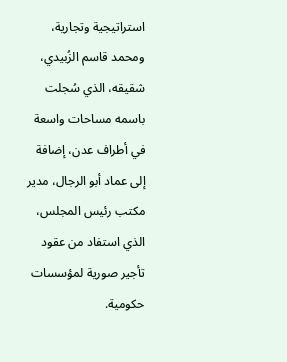استراتيجية وتجارية، ومحمد قاسم الزُبيدي، شقيقه، الذي سُجلت باسمه مساحات واسعة في أطراف عدن، إضافة إلى عماد أبو الرجال، مدير مكتب رئيس المجلس، الذي استفاد من عقود تأجير صورية لمؤسسات حكومية.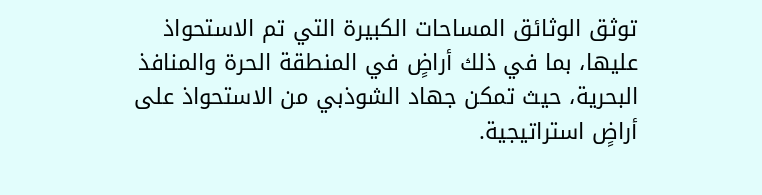توثق الوثائق المساحات الكبيرة التي تم الاستحواذ عليها، بما في ذلك أراضٍ في المنطقة الحرة والمنافذ البحرية، حيث تمكن جهاد الشوذبي من الاستحواذ على أراضٍ استراتيجية.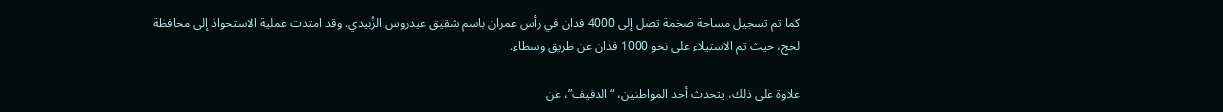كما تم تسجيل مساحة ضخمة تصل إلى 4000 فدان في رأس عمران باسم شقيق عيدروس الزُبيدي. وقد امتدت عملية الاستحواذ إلى محافظة لحج، حيث تم الاستيلاء على نحو 1000 فدان عن طريق وسطاء.

علاوة على ذلك، يتحدث أحد المواطنين، “الدفيف”، عن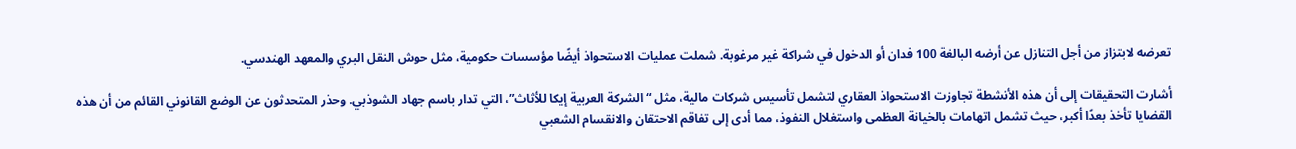تعرضه لابتزاز من أجل التنازل عن أرضه البالغة 100 فدان أو الدخول في شراكة غير مرغوبة. شملت عمليات الاستحواذ أيضًا مؤسسات حكومية، مثل حوش النقل البري والمعهد الهندسي.

أشارت التحقيقات إلى أن هذه الأنشطة تجاوزت الاستحواذ العقاري لتشمل تأسيس شركات مالية، مثل “الشركة العربية إيكا للأثاث”، التي تدار باسم جهاد الشوذبي. وحذر المتحدثون عن الوضع القانوني القائم من أن هذه القضايا تأخذ بعدًا أكبر، حيث تشمل اتهامات بالخيانة العظمى واستغلال النفوذ، مما أدى إلى تفاقم الاحتقان والانقسام الشعبي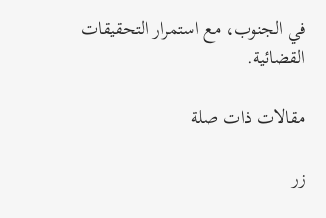في الجنوب، مع استمرار التحقيقات القضائية.

مقالات ذات صلة

زر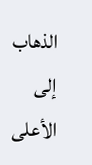الذهاب إلى الأعلى